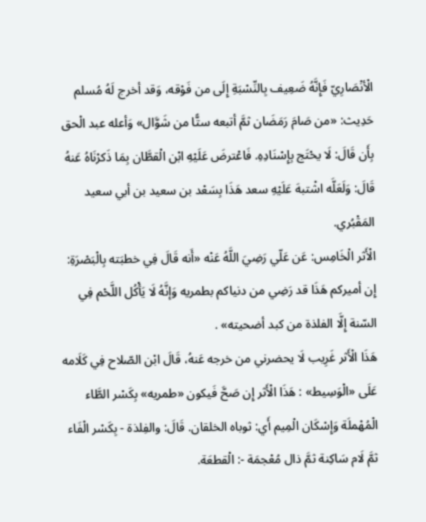الْأنْصَارِيّ فَإِنَّهُ ضَعِيف بِالنِّسْبَةِ إِلَى من فَوْقه، وَقد أخرج لَهُ مُسلم حَدِيث: «من صَامَ رَمَضَان ثمَّ أتبعه ستًّا من شَوَّال» وَأعله عبد الْحق بِأَن قَالَ: لَا يحْتَج بِإِسْنَادِهِ. فَاعْترضَ عَلَيْهِ ابْن الْقطَّان بِمَا ذَكرْنَاهُ عَنهُ قَالَ: وَلَعَلَّه اشْتبهَ عَلَيْهِ سعد هَذَا بِسَعْد بن سعيد بن أبي سعيد المَقْبُري.
الْأَثر الْخَامِس: عَن عَلّي رَضِيَ اللَّهُ عَنْه «أَنه قَالَ فِي خطبَته بِالْبَصْرَةِ: إِن أميركم هَذَا قد رَضِي من دنياكم بطمريه وَإنَّهُ لَا يَأْكُل اللَّحْم فِي السّنة إِلَّا الفلذة من كبد أضحيته» .
هَذَا الْأَثر غَرِيب لَا يحضرني من خرجه عَنهُ، قَالَ ابْن الصّلاح فِي كَلَامه عَلَى «الْوَسِيط» : هَذَا الْأَثر إِن صَحَّ فَيكون «طمريه» بِكَسْر الطَّاء الْمُهْملَة وَإِسْكَان الْمِيم أَي: ثوباه الخلقان. قَالَ: والفِلذة - بِكَسْر الْفَاء ثمَّ لَام سَاكِنة ثمَّ ذال مُعْجمَة -: الْقطعَة.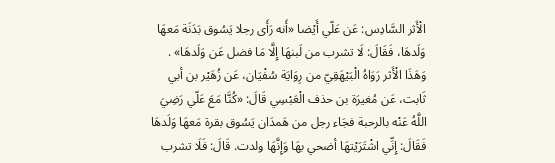الْأَثر السَّادِس: عَن عَلّي أَيْضا «أَنه رَأَى رجلا يَسُوق بَدَنَة مَعهَا وَلَدهَا، فَقَالَ: لَا تشرب من لَبنهَا إِلَّا مَا فضل عَن وَلَدهَا» .
وَهَذَا الْأَثر رَوَاهُ الْبَيْهَقِيّ من رِوَايَة سُفْيَان، عَن زُهَيْر بن أبي ثَابت، عَن مُغيرَة بن حذف الْعَبْسِي قَالَ: «كُنَّا مَعَ عَلّي رَضِيَ اللَّهُ عَنْه بالرحبة فجَاء رجل من هَمدَان يَسُوق بقرة مَعهَا وَلَدهَا فَقَالَ: إِنِّي اشْتَرَيْتهَا أضحي بهَا وَإِنَّهَا ولدت. قَالَ: فَلَا تشرب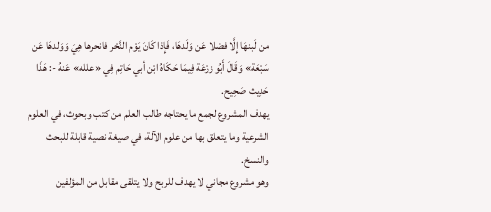من لَبنهَا إِلَّا فضلا عَن وَلَدهَا، فَإِذا كَانَ يَوْم النَّحْر فانحرها هِيَ وَوَلدهَا عَن سَبْعَة» وَقَالَ أَبُو زرْعَة فِيمَا حَكَاهُ ابْن أبي حَاتِم فِي «علله» عَنهُ -: هَذَا حَدِيث صَحِيح.
يهدف المشروع لجمع ما يحتاجه طالب العلم من كتب وبحوث، في العلوم الشرعية وما يتعلق بها من علوم الآلة، في صيغة نصية قابلة للبحث والنسخ.
وهو مشروع مجاني لا يهدف للربح ولا يتلقى مقابل من المؤلفين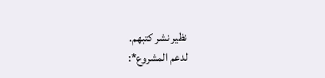نظير نشر كتبهم.
لدعم المشروع*: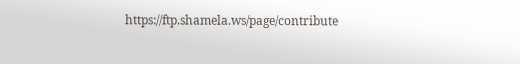https://ftp.shamela.ws/page/contribute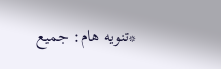*تنويه هام: جميع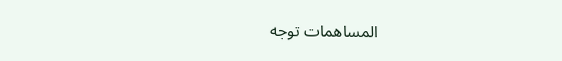المساهمات توجه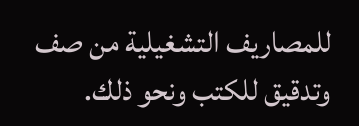للمصاريف التشغيلية من صف وتدقيق للكتب ونحو ذلك.